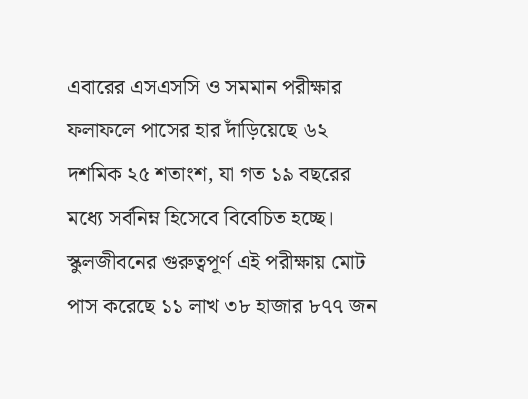এবারের এসএসসি ও সমমান পরীক্ষার ফলাফলে পাসের হার দাঁড়িয়েছে ৬২ দশমিক ২৫ শতাংশ, যা গত ১৯ বছরের মধ্যে সর্বনিম্ন হিসেবে বিবেচিত হচ্ছে।
স্কুলজীবনের গুরুত্বপূর্ণ এই পরীক্ষায় মোট পাস করেছে ১১ লাখ ৩৮ হাজার ৮৭৭ জন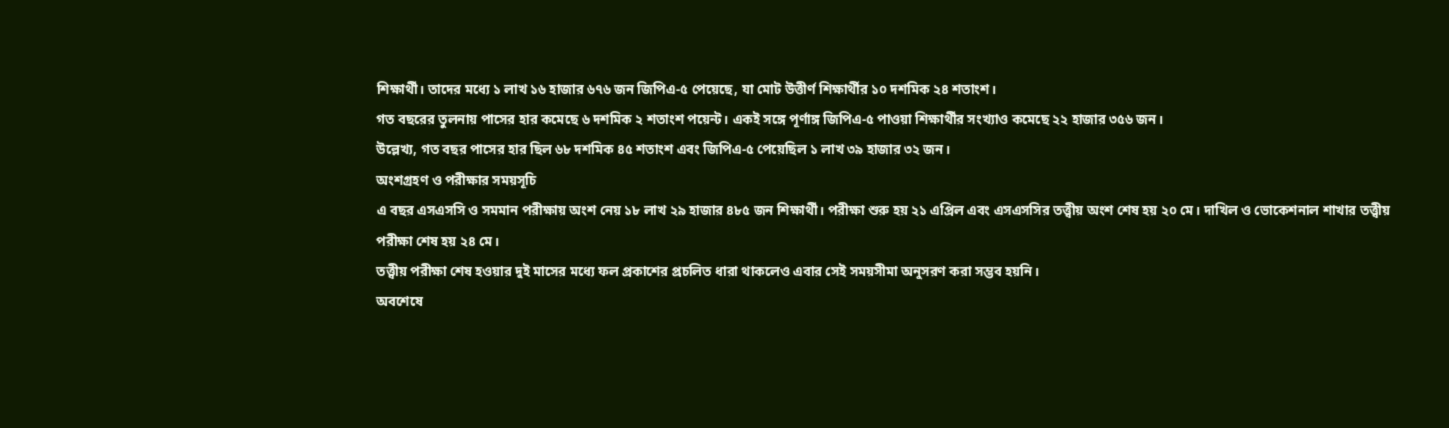শিক্ষার্থী। তাদের মধ্যে ১ লাখ ১৬ হাজার ৬৭৬ জন জিপিএ-৫ পেয়েছে, যা মোট উত্তীর্ণ শিক্ষার্থীর ১০ দশমিক ২৪ শতাংশ।
গত বছরের তুলনায় পাসের হার কমেছে ৬ দশমিক ২ শতাংশ পয়েন্ট। একই সঙ্গে পূর্ণাঙ্গ জিপিএ-৫ পাওয়া শিক্ষার্থীর সংখ্যাও কমেছে ২২ হাজার ৩৫৬ জন।
উল্লেখ্য, গত বছর পাসের হার ছিল ৬৮ দশমিক ৪৫ শতাংশ এবং জিপিএ-৫ পেয়েছিল ১ লাখ ৩৯ হাজার ৩২ জন।
অংশগ্রহণ ও পরীক্ষার সময়সূচি
এ বছর এসএসসি ও সমমান পরীক্ষায় অংশ নেয় ১৮ লাখ ২৯ হাজার ৪৮৫ জন শিক্ষার্থী। পরীক্ষা শুরু হয় ২১ এপ্রিল এবং এসএসসির তত্ত্বীয় অংশ শেষ হয় ২০ মে। দাখিল ও ভোকেশনাল শাখার তত্ত্বীয় পরীক্ষা শেষ হয় ২৪ মে।
তত্ত্বীয় পরীক্ষা শেষ হওয়ার দুই মাসের মধ্যে ফল প্রকাশের প্রচলিত ধারা থাকলেও এবার সেই সময়সীমা অনুসরণ করা সম্ভব হয়নি।
অবশেষে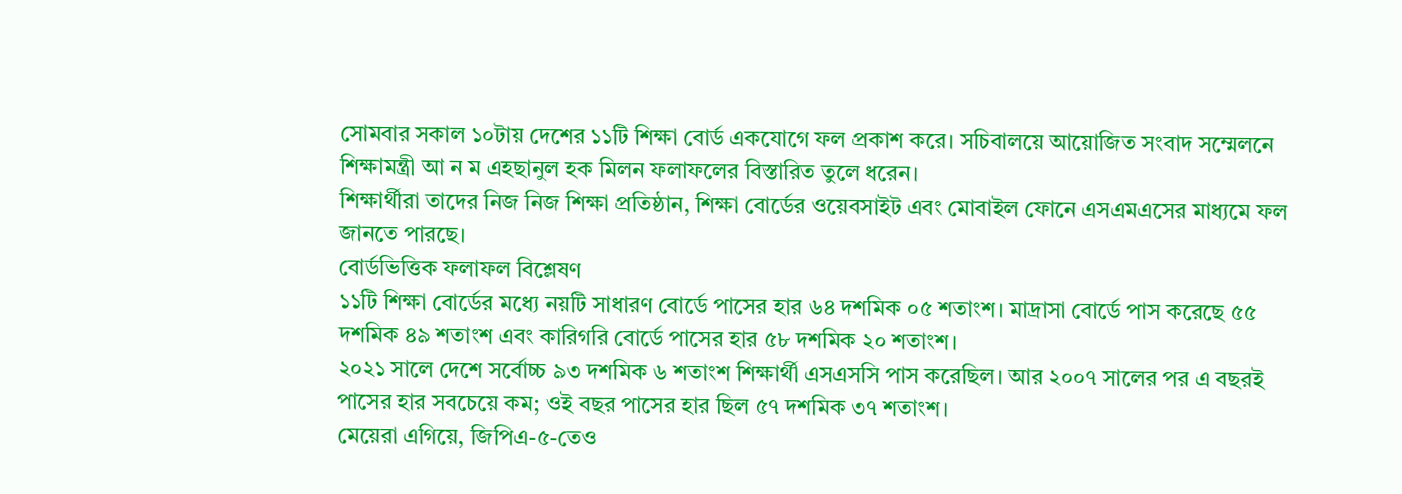সোমবার সকাল ১০টায় দেশের ১১টি শিক্ষা বোর্ড একযোগে ফল প্রকাশ করে। সচিবালয়ে আয়োজিত সংবাদ সম্মেলনে শিক্ষামন্ত্রী আ ন ম এহছানুল হক মিলন ফলাফলের বিস্তারিত তুলে ধরেন।
শিক্ষার্থীরা তাদের নিজ নিজ শিক্ষা প্রতিষ্ঠান, শিক্ষা বোর্ডের ওয়েবসাইট এবং মোবাইল ফোনে এসএমএসের মাধ্যমে ফল জানতে পারছে।
বোর্ডভিত্তিক ফলাফল বিশ্লেষণ
১১টি শিক্ষা বোর্ডের মধ্যে নয়টি সাধারণ বোর্ডে পাসের হার ৬৪ দশমিক ০৫ শতাংশ। মাদ্রাসা বোর্ডে পাস করেছে ৫৫ দশমিক ৪৯ শতাংশ এবং কারিগরি বোর্ডে পাসের হার ৫৮ দশমিক ২০ শতাংশ।
২০২১ সালে দেশে সর্বোচ্চ ৯৩ দশমিক ৬ শতাংশ শিক্ষার্থী এসএসসি পাস করেছিল। আর ২০০৭ সালের পর এ বছরই পাসের হার সবচেয়ে কম; ওই বছর পাসের হার ছিল ৫৭ দশমিক ৩৭ শতাংশ।
মেয়েরা এগিয়ে, জিপিএ-৫-তেও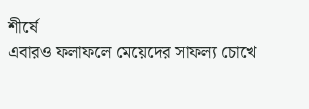শীর্ষে
এবারও ফলাফলে মেয়েদের সাফল্য চোখে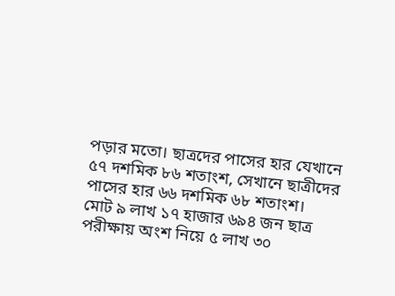পড়ার মতো। ছাত্রদের পাসের হার যেখানে ৫৭ দশমিক ৮৬ শতাংশ, সেখানে ছাত্রীদের পাসের হার ৬৬ দশমিক ৬৮ শতাংশ।
মোট ৯ লাখ ১৭ হাজার ৬৯৪ জন ছাত্র পরীক্ষায় অংশ নিয়ে ৫ লাখ ৩০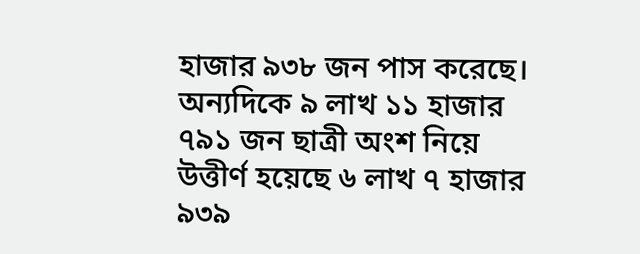হাজার ৯৩৮ জন পাস করেছে। অন্যদিকে ৯ লাখ ১১ হাজার ৭৯১ জন ছাত্রী অংশ নিয়ে উত্তীর্ণ হয়েছে ৬ লাখ ৭ হাজার ৯৩৯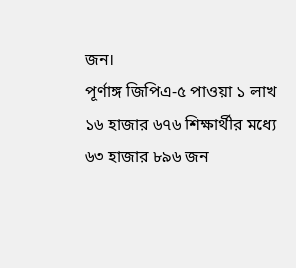জন।
পূর্ণাঙ্গ জিপিএ-৫ পাওয়া ১ লাখ ১৬ হাজার ৬৭৬ শিক্ষার্থীর মধ্যে ৬৩ হাজার ৮৯৬ জন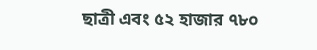ছাত্রী এবং ৫২ হাজার ৭৮০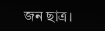জন ছাত্র।